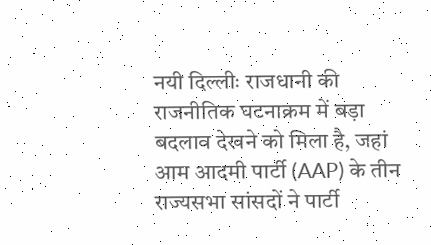नयी दिल्लीः राजधानी की राजनीतिक घटनाक्रम में बड़ा बदलाव देखने को मिला है, जहां आम आदमी पार्टी (AAP) के तीन राज्यसभा सांसदों ने पार्टी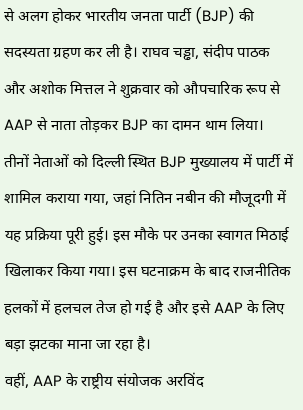से अलग होकर भारतीय जनता पार्टी (BJP) की सदस्यता ग्रहण कर ली है। राघव चड्ढा, संदीप पाठक और अशोक मित्तल ने शुक्रवार को औपचारिक रूप से AAP से नाता तोड़कर BJP का दामन थाम लिया।
तीनों नेताओं को दिल्ली स्थित BJP मुख्यालय में पार्टी में शामिल कराया गया, जहां नितिन नबीन की मौजूदगी में यह प्रक्रिया पूरी हुई। इस मौके पर उनका स्वागत मिठाई खिलाकर किया गया। इस घटनाक्रम के बाद राजनीतिक हलकों में हलचल तेज हो गई है और इसे AAP के लिए बड़ा झटका माना जा रहा है।
वहीं, AAP के राष्ट्रीय संयोजक अरविंद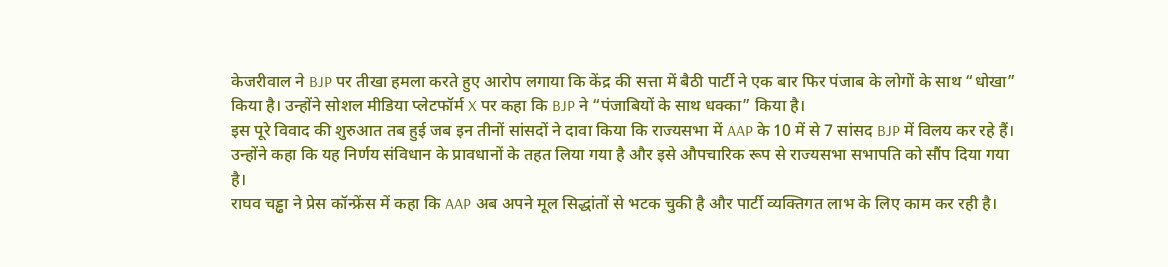केजरीवाल ने BJP पर तीखा हमला करते हुए आरोप लगाया कि केंद्र की सत्ता में बैठी पार्टी ने एक बार फिर पंजाब के लोगों के साथ “धोखा” किया है। उन्होंने सोशल मीडिया प्लेटफॉर्म X पर कहा कि BJP ने “पंजाबियों के साथ धक्का” किया है।
इस पूरे विवाद की शुरुआत तब हुई जब इन तीनों सांसदों ने दावा किया कि राज्यसभा में AAP के 10 में से 7 सांसद BJP में विलय कर रहे हैं। उन्होंने कहा कि यह निर्णय संविधान के प्रावधानों के तहत लिया गया है और इसे औपचारिक रूप से राज्यसभा सभापति को सौंप दिया गया है।
राघव चड्ढा ने प्रेस कॉन्फ्रेंस में कहा कि AAP अब अपने मूल सिद्धांतों से भटक चुकी है और पार्टी व्यक्तिगत लाभ के लिए काम कर रही है।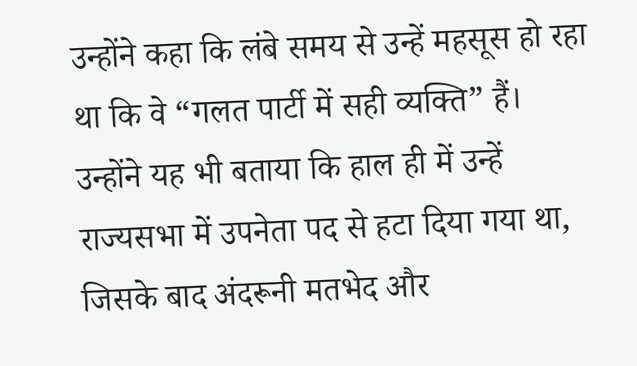उन्होंने कहा कि लंबे समय से उन्हें महसूस हो रहा था कि वे “गलत पार्टी में सही व्यक्ति” हैं।
उन्होंने यह भी बताया कि हाल ही में उन्हें राज्यसभा में उपनेता पद से हटा दिया गया था, जिसके बाद अंदरूनी मतभेद और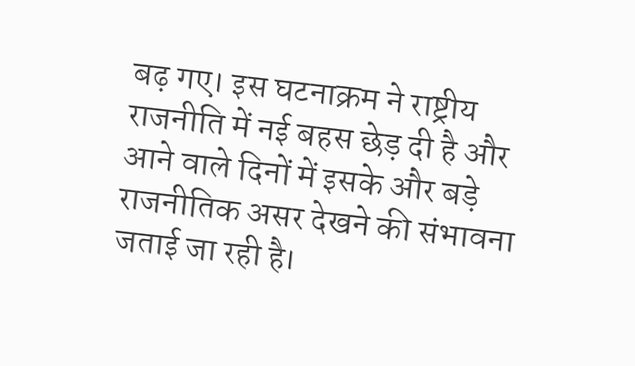बढ़ गए। इस घटनाक्रम ने राष्ट्रीय राजनीति में नई बहस छेड़ दी है और आने वाले दिनों में इसके और बड़े राजनीतिक असर देखने की संभावना जताई जा रही है।